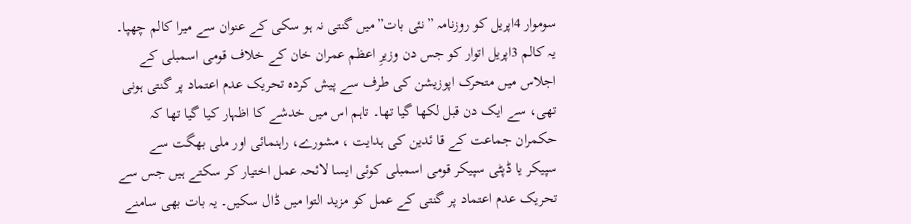سوموار 4اپریل کو روزنامہ ”نئی بات”میں گنتی نہ ہو سکی کے عنوان سے میرا کالم چھپا۔ یہ کالم 3اپریل اتوار کو جس دن وزیرِ اعظم عمران خان کے خلاف قومی اسمبلی کے اجلاس میں متحرک اپوزیشن کی طرف سے پیش کردہ تحریک عدم اعتماد پر گنتی ہونی تھی، سے ایک دن قبل لکھا گیا تھا۔ تاہم اس میں خدشے کا اظہار کیا گیا تھا کہ حکمران جماعت کے قا ئدین کی ہدایت ، مشورے، راہنمائی اور ملی بھگت سے سپیکر یا ڈپٹی سپیکر قومی اسمبلی کوئی ایسا لائحہ عمل اختیار کر سکتے ہیں جس سے تحریک عدم اعتماد پر گنتی کے عمل کو مزید التوا میں ڈال سکیں۔ یہ بات بھی سامنے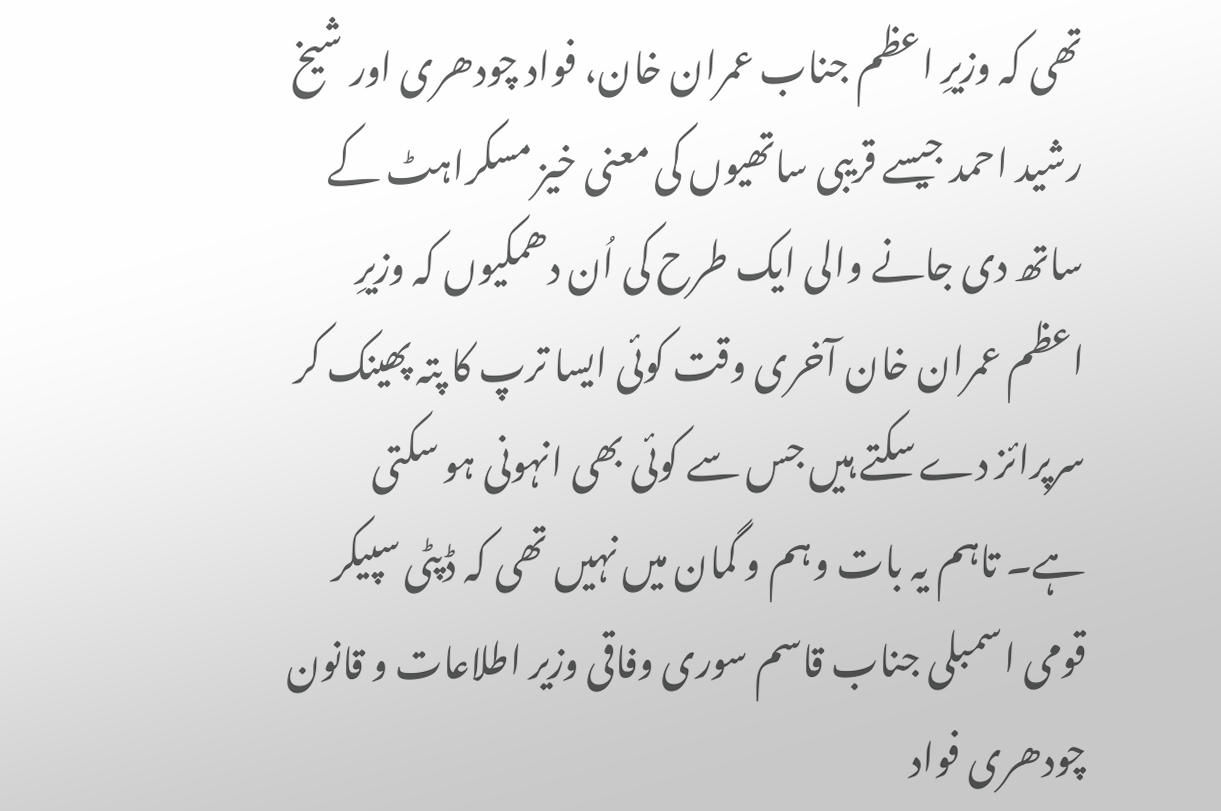تھی کہ وزیرِ اعظم جناب عمران خان، فواد چودھری اور شیخ رشید احمد جیسے قریبی ساتھیوں کی معنی خیز مسکراہٹ کے ساتھ دی جانے والی ایک طرح کی اُن دھمکیوں کہ وزیرِ اعظم عمران خان آخری وقت کوئی ایسا ترپ کا پتہ پھینک کر سرپرائز دے سکتے ہیں جس سے کوئی بھی انہونی ہو سکتی ہے۔ تاہم یہ بات وہم و گمان میں نہیں تھی کہ ڈپٹی سپیکر قومی اسمبلی جناب قاسم سوری وفاقی وزیر اطلاعات و قانون چودھری فواد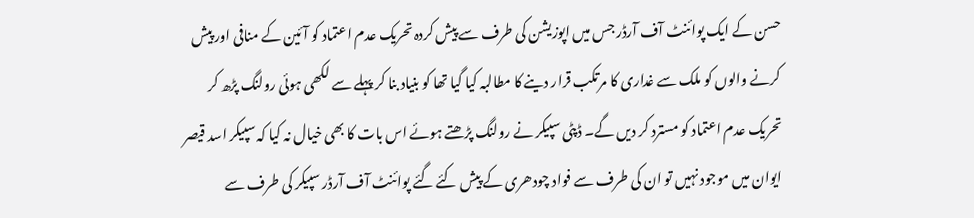حسن کے ایک پوائنٹ آف آرڈر جس میں اپوزیشن کی طرف سے پیش کردہ تحریک عدم اعتماد کو آئین کے منافی اور پیش کرنے والوں کو ملک سے غداری کا مرتکب قرار دینے کا مطالبہ کیا گیا تھا کو بنیاد بنا کر پہلے سے لکھی ہوئی رولنگ پڑھ کر تحریک عدم اعتماد کو مسترد کر دیں گے۔ ڈپٹی سپیکر نے رولنگ پڑھتے ہوئے اس بات کا بھی خیال نہ کیا کہ سپیکر اسد قیصر ایوان میں موجود نہیں تو ان کی طرف سے فواد چودھری کے پیش کئے گئے پوائنٹ آف آرڈر سپیکر کی طرف سے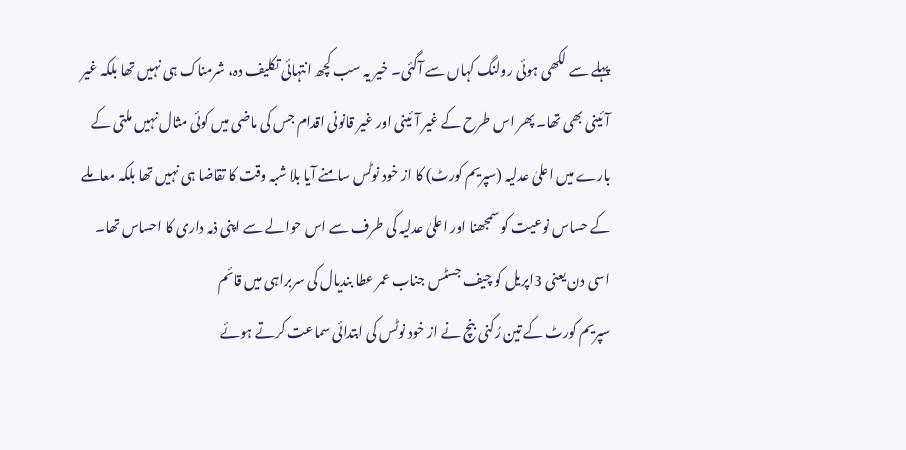پہلے سے لکھی ہوئی رولنگ کہاں سے آگئی۔ خیر یہ سب کچھ انتہائی تکلیف دہ، شرمناک ہی نہیں تھا بلکہ غیر آئینی بھی تھا۔ پھر اس طرح کے غیر آئینی اور غیر قانونی اقدام جس کی ماضی میں کوئی مثال نہیں ملتی کے بارے میں اعلیٰ عدلیہ (سپریم کورٹ) کا از خود نوٹس سامنے آیا بلا شبہ وقت کا تقاضا ہی نہیں تھا بلکہ معاملے کے حساس نوعیت کو سمجھنا اور اعلیٰ عدلیہ کی طرف سے اس حوالے سے اپنی ذمہ داری کا احساس تھا۔ اسی دن یعنی 3اپریل کو چیف جسٹس جناب عمر عطا بندیال کی سربراہی میں قائم
سپریم کورٹ کے تین رُکنی بنچ نے از خود نوٹس کی ابتدائی سماعت کرتے ہوئے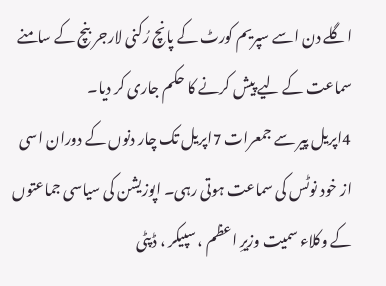اگلے دن اسے سپریم کورٹ کے پانچ رُکنی لارجر بنچ کے سامنے سماعت کے لیے پیش کرنے کا حکم جاری کر دیا۔
4اپریل پیر سے جمعرات 7اپریل تک چار دنوں کے دوران اسی از خود نوٹس کی سماعت ہوتی رہی۔ اپوزیشن کی سیاسی جماعتوں کے وکلاء سمیت وزیرِ اعظم ، سپیکر ، ڈپٹی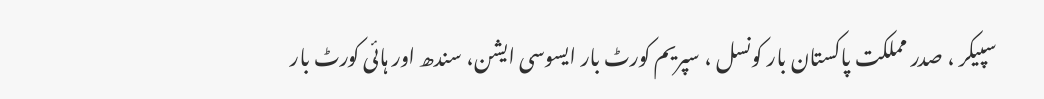سپیکر ، صدر مملکت پاکستان بار کونسل ، سپریم کورٹ بار ایسوسی ایشن، سندھ اور ہائی کورٹ بار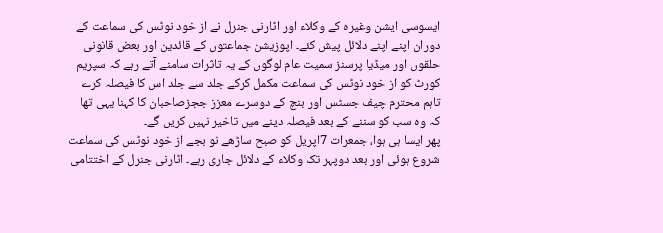ایسوسی ایشن وغیرہ کے وکلاء اور اٹارنی جنرل نے از خود نوٹس کی سماعت کے دوران اپنے اپنے دلائل پیش کئے۔ اپوزیشن جماعتوں کے قائدین اور بعض قانونی حلقوں اور میڈیا پرسنز سمیت عام لوگوں کے یہ تاثرات سامنے آتے رہے کہ سپریم کورٹ کو از خود نوٹس کی سماعت مکمل کرکے جلد سے جلد اس کا فیصلہ کرے تاہم محترم چیف جسٹس اور بنچ کے دوسرے معزز ججزصاحبان کا کہنا یہی تھا کہ وہ سب کو سننے کے بعد فیصلہ دینے میں تاخیر نہیں کریں گے۔
پھر ایسا ہی ہوا، جمعرات 7اپریل کو صبح ساڑھے نو بجے از خود نوٹس کی سماعت شروع ہوئی اور بعد دوپہر تک وکلاء کے دلائل جاری رہے۔ اٹارنی جنرل کے اختتامی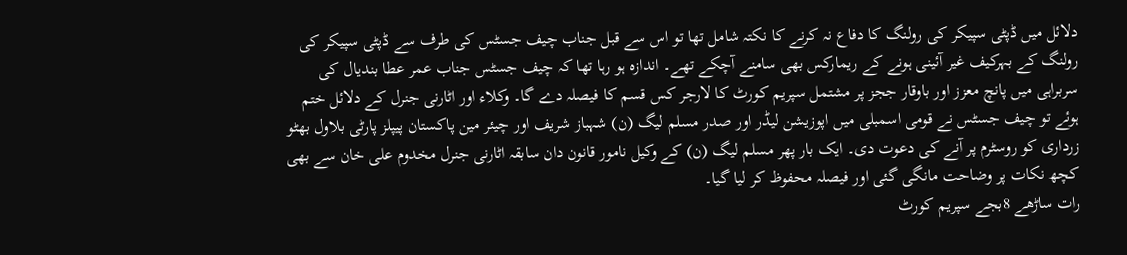دلائل میں ڈپٹی سپیکر کی رولنگ کا دفاع نہ کرنے کا نکتہ شامل تھا تو اس سے قبل جناب چیف جسٹس کی طرف سے ڈپٹی سپیکر کی رولنگ کے بہرکیف غیر آئینی ہونے کے ریمارکس بھی سامنے آچکے تھے۔ اندازہ ہو رہا تھا کہ چیف جسٹس جناب عمر عطا بندیال کی سربراہی میں پانچ معزز اور باوقار ججز پر مشتمل سپریم کورٹ کا لارجر کس قسم کا فیصلہ دے گا۔ وکلاء اور اٹارنی جنرل کے دلائل ختم ہوئے تو چیف جسٹس نے قومی اسمبلی میں اپوزیشن لیڈر اور صدر مسلم لیگ (ن) شہباز شریف اور چیئر مین پاکستان پیپلز پارٹی بلاول بھٹو زرداری کو روسٹرم پر آنے کی دعوت دی۔ ایک بار پھر مسلم لیگ (ن) کے وکیل نامور قانون دان سابقہ اٹارنی جنرل مخدوم علی خان سے بھی کچھ نکات پر وضاحت مانگی گئی اور فیصلہ محفوظ کر لیا گیا۔
رات ساڑھے 8بجے سپریم کورٹ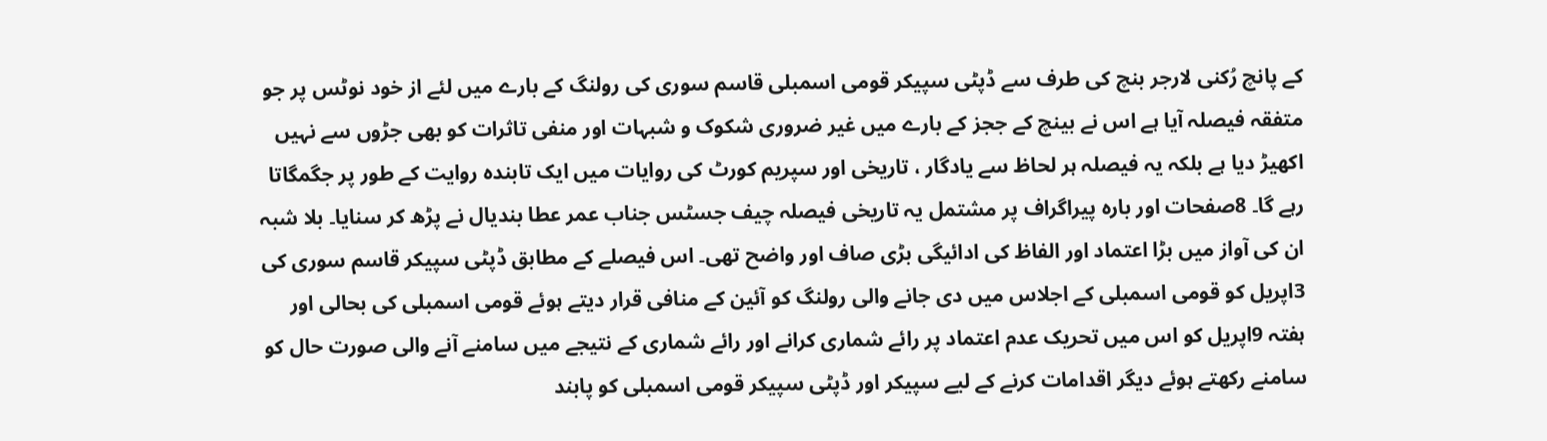کے پانچ رُکنی لارجر بنچ کی طرف سے ڈپٹی سپیکر قومی اسمبلی قاسم سوری کی رولنگ کے بارے میں لئے از خود نوٹس پر جو متفقہ فیصلہ آیا ہے اس نے بینچ کے ججز کے بارے میں غیر ضروری شکوک و شبہات اور منفی تاثرات کو بھی جڑوں سے نہیں اکھیڑ دیا ہے بلکہ یہ فیصلہ ہر لحاظ سے یادگار ، تاریخی اور سپریم کورٹ کی روایات میں ایک تابندہ روایت کے طور پر جگمگاتا رہے گا۔ 8صفحات اور بارہ پیراگراف پر مشتمل یہ تاریخی فیصلہ چیف جسٹس جناب عمر عطا بندیال نے پڑھ کر سنایا۔ بلا شبہ ان کی آواز میں بڑا اعتماد اور الفاظ کی ادائیگی بڑی صاف اور واضح تھی۔ اس فیصلے کے مطابق ڈپٹی سپیکر قاسم سوری کی 3اپریل کو قومی اسمبلی کے اجلاس میں دی جانے والی رولنگ کو آئین کے منافی قرار دیتے ہوئے قومی اسمبلی کی بحالی اور ہفتہ 9اپریل کو اس میں تحریک عدم اعتماد پر رائے شماری کرانے اور رائے شماری کے نتیجے میں سامنے آنے والی صورت حال کو سامنے رکھتے ہوئے دیگر اقدامات کرنے کے لیے سپیکر اور ڈپٹی سپیکر قومی اسمبلی کو پابند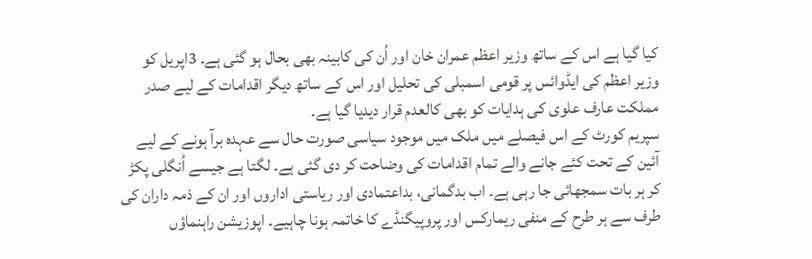کیا گیا ہے اس کے ساتھ وزیر اعظم عمران خان اور اُن کی کابینہ بھی بحال ہو گئی ہے۔ 3اپریل کو وزیر اعظم کی ایڈوائس پر قومی اسمبلی کی تحلیل اور اس کے ساتھ دیگر اقدامات کے لیے صدر مملکت عارف علوی کی ہدایات کو بھی کالعدم قرار دیدیا گیا ہے۔
سپریم کورٹ کے اس فیصلے میں ملک میں موجود سیاسی صورت حال سے عہدہ برآ ہونے کے لیے آئین کے تحت کئے جانے والے تمام اقدامات کی وضاحت کر دی گئی ہے۔ لگتا ہے جیسے اُنگلی پکڑ کر ہر بات سمجھائی جا رہی ہے۔ اب بدگمانی، بداعتمادی اور ریاستی اداروں اور ان کے ذمہ داران کی طرف سے ہر طرح کے منفی ریمارکس اور پروپیگنڈے کا خاتمہ ہونا چاہیے۔ اپوزیشن راہنماؤں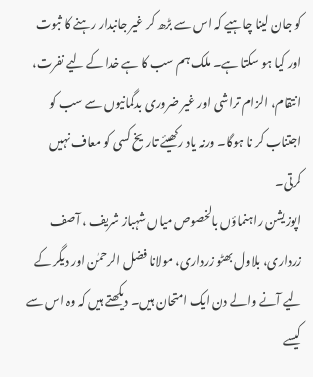کو جان لینا چاہیے کہ اس سے بڑھ کر غیر جانبدار رہنے کا ثبوت اور کیا ہو سکتا ہے۔ ملک ہم سب کا ہے خدا کے لیے نفرت، انتقام، الزام تراشی اور غیر ضروری بدگمانیوں سے سب کو اجتناب کر نا ہوگا۔ ورنہ یاد رکھیئے تاریخ کسی کو معاف نہیں کرتی۔
اپوزیشن راہنماؤں بالخصوص میاں شہباز شریف ، آصف زرداری، بلاول بھٹو زرداری، مولانا فضل الرحمٰن اور دیگر کے لیے آنے والے دن ایک امتحان ہیں۔ دیکھتے ہیں کہ وہ اس سے کیسے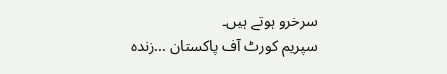سرخرو ہوتے ہیں۔
سپریم کورٹ آف پاکستان …زندہ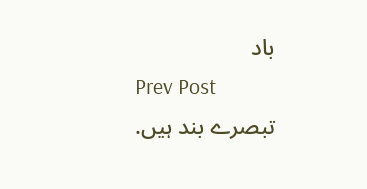باد
Prev Post
تبصرے بند ہیں.